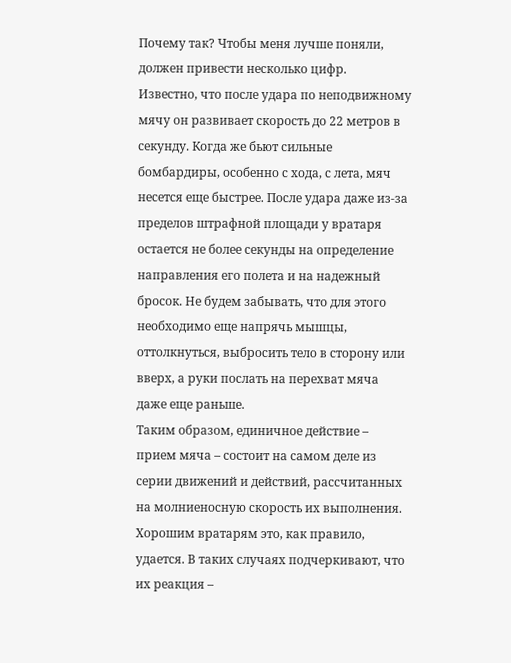Почему так? Чтобы меня лучше поняли, должен привести несколько цифр.
Известно, что после удара по неподвижному мячу он развивает скорость до 22 метров в секунду. Когда же бьют сильные бомбардиры, особенно с хода, с лета, мяч несется еще быстрее. После удара даже из-за пределов штрафной площади у вратаря остается не более секунды на определение направления его полета и на надежный бросок. Не будем забывать, что для этого необходимо еще напрячь мышцы, оттолкнуться, выбросить тело в сторону или вверх, а руки послать на перехват мяча даже еще раньше.
Таким образом, единичное действие – прием мяча – состоит на самом деле из серии движений и действий, рассчитанных на молниеносную скорость их выполнения. Хорошим вратарям это, как правило, удается. В таких случаях подчеркивают, что их реакция –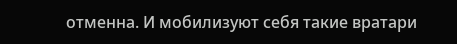отменна. И мобилизуют себя такие вратари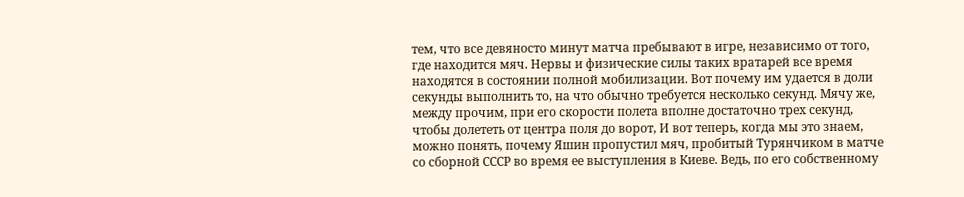тем, что все девяносто минут матча пребывают в игре, независимо от того, где находится мяч. Нервы и физические силы таких вратарей все время находятся в состоянии полной мобилизации. Вот почему им удается в доли секунды выполнить то, на что обычно требуется несколько секунд. Мячу же, между прочим, при его скорости полета вполне достаточно трех секунд, чтобы долететь от центра поля до ворот, И вот теперь, когда мы это знаем, можно понять, почему Яшин пропустил мяч, пробитый Турянчиком в матче со сборной СССР во время ее выступления в Киеве. Ведь, по его собственному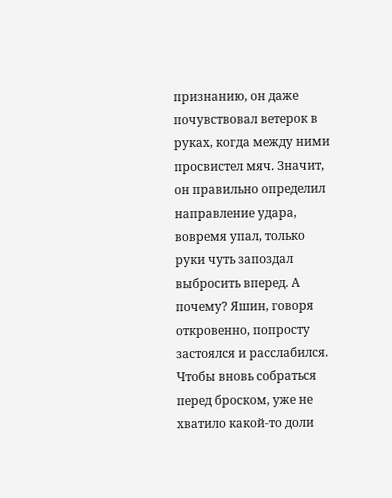признанию, он даже почувствовал ветерок в руках, когда между ними просвистел мяч. Значит, он правильно определил направление удара, вовремя упал, только руки чуть запоздал выбросить вперед. А почему? Яшин, говоря откровенно, попросту застоялся и расслабился. Чтобы вновь собраться перед броском, уже не хватило какой-то доли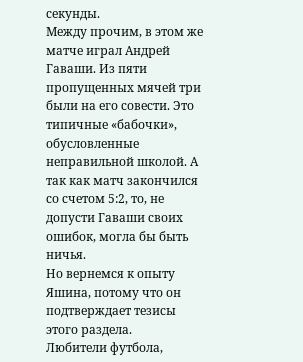секунды.
Между прочим, в этом же матче играл Андрей Гаваши. Из пяти пропущенных мячей три были на его совести. Это типичные «бабочки», обусловленные неправильной школой. А так как матч закончился со счетом 5:2, то, не допусти Гаваши своих ошибок, могла бы быть ничья.
Но вернемся к опыту Яшина, потому что он подтверждает тезисы этого раздела.
Любители футбола,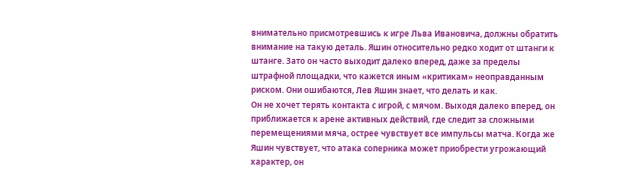внимательно присмотревшись к игре Льва Ивановича, должны обратить внимание на такую деталь. Яшин относительно редко ходит от штанги к штанге. Зато он часто выходит далеко вперед, даже за пределы штрафной площадки, что кажется иным «критикам» неоправданным риском. Они ошибаются, Лев Яшин знает, что делать и как.
Он не хочет терять контакта с игрой, с мячом. Выходя далеко вперед, он приближается к арене активных действий, где следит за сложными перемещениями мяча, острее чувствует все импульсы матча. Когда же Яшин чувствует, что атака соперника может приобрести угрожающий характер, он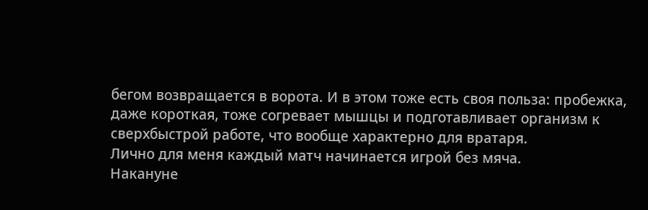бегом возвращается в ворота. И в этом тоже есть своя польза: пробежка, даже короткая, тоже согревает мышцы и подготавливает организм к сверхбыстрой работе, что вообще характерно для вратаря.
Лично для меня каждый матч начинается игрой без мяча.
Накануне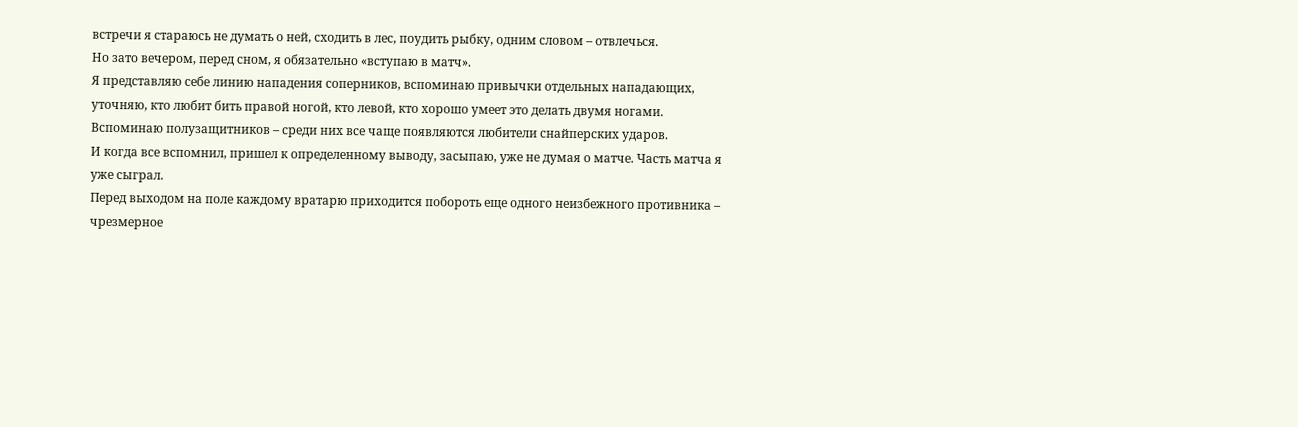встречи я стараюсь не думать о ней, сходить в лес, поудить рыбку, одним словом – отвлечься.
Но зато вечером, перед сном, я обязательно «вступаю в матч».
Я представляю себе линию нападения соперников, вспоминаю привычки отдельных нападающих, уточняю, кто любит бить правой ногой, кто левой, кто хорошо умеет это делать двумя ногами.
Вспоминаю полузащитников – среди них все чаще появляются любители снайперских ударов.
И когда все вспомнил, пришел к определенному выводу, засыпаю, уже не думая о матче. Часть матча я уже сыграл.
Перед выходом на поле каждому вратарю приходится побороть еще одного неизбежного противника – чрезмерное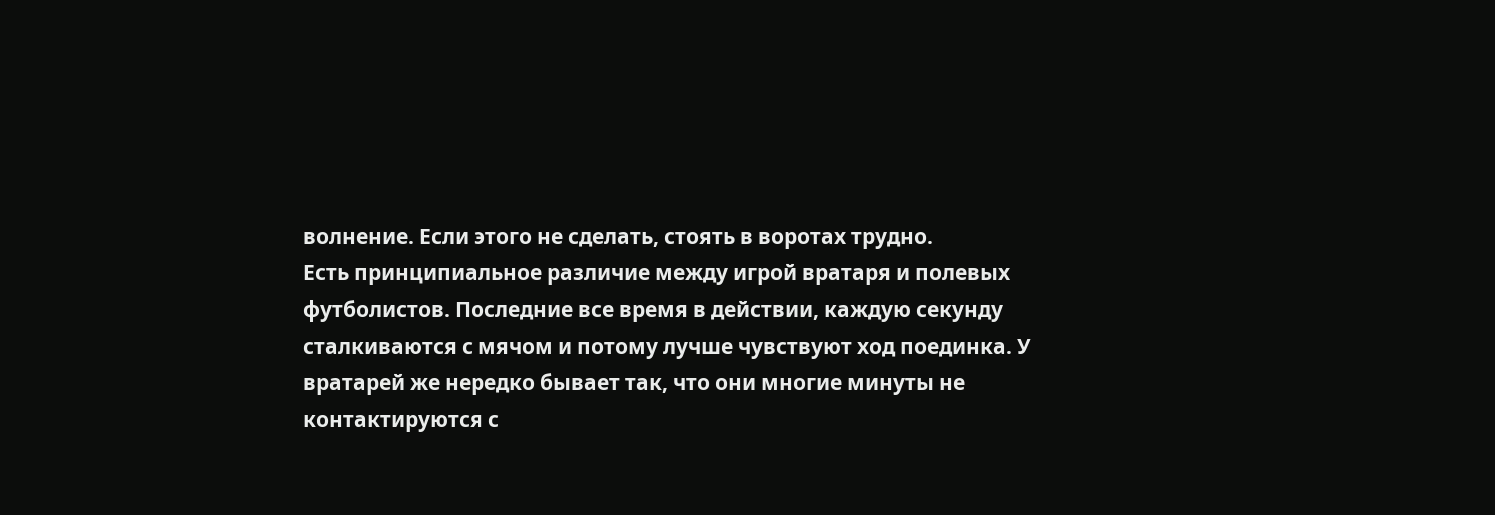волнение. Если этого не сделать, стоять в воротах трудно.
Есть принципиальное различие между игрой вратаря и полевых футболистов. Последние все время в действии, каждую секунду сталкиваются с мячом и потому лучше чувствуют ход поединка. У вратарей же нередко бывает так, что они многие минуты не контактируются с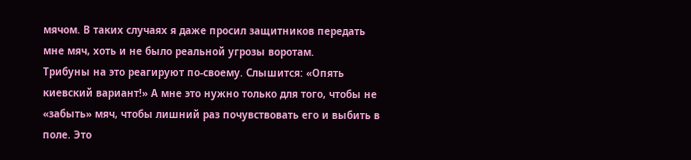мячом. В таких случаях я даже просил защитников передать мне мяч, хоть и не было реальной угрозы воротам.
Трибуны на это реагируют по-своему. Слышится: «Опять киевский вариант!» А мне это нужно только для того, чтобы не «забыть» мяч, чтобы лишний раз почувствовать его и выбить в поле. Это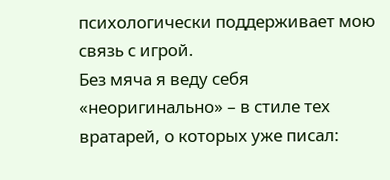психологически поддерживает мою связь с игрой.
Без мяча я веду себя «неоригинально» – в стиле тех вратарей, о которых уже писал: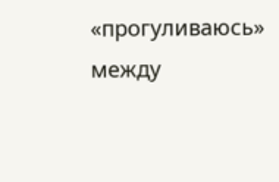«прогуливаюсь» между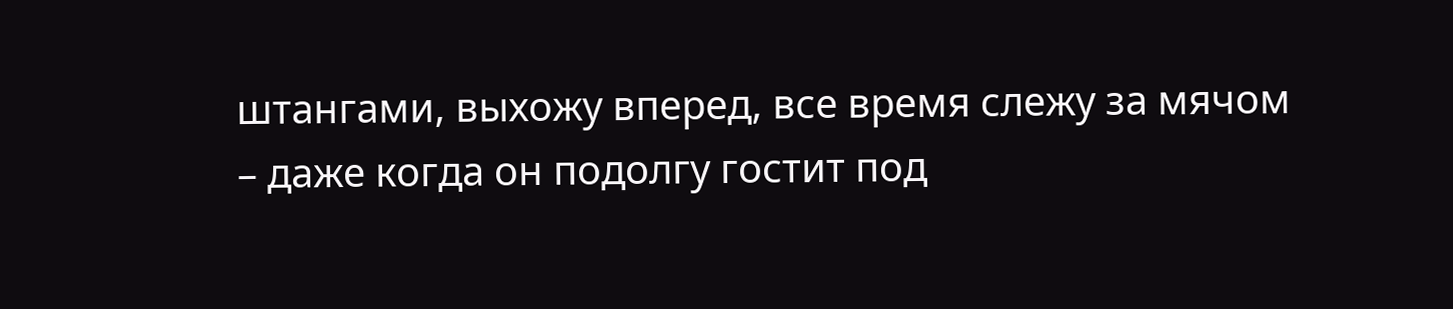штангами, выхожу вперед, все время слежу за мячом – даже когда он подолгу гостит под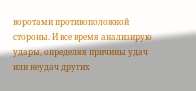воротами противоположной стороны. И все время анализирую удары, определяя причины удач или неудач других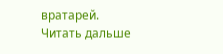вратарей.
Читать дальше